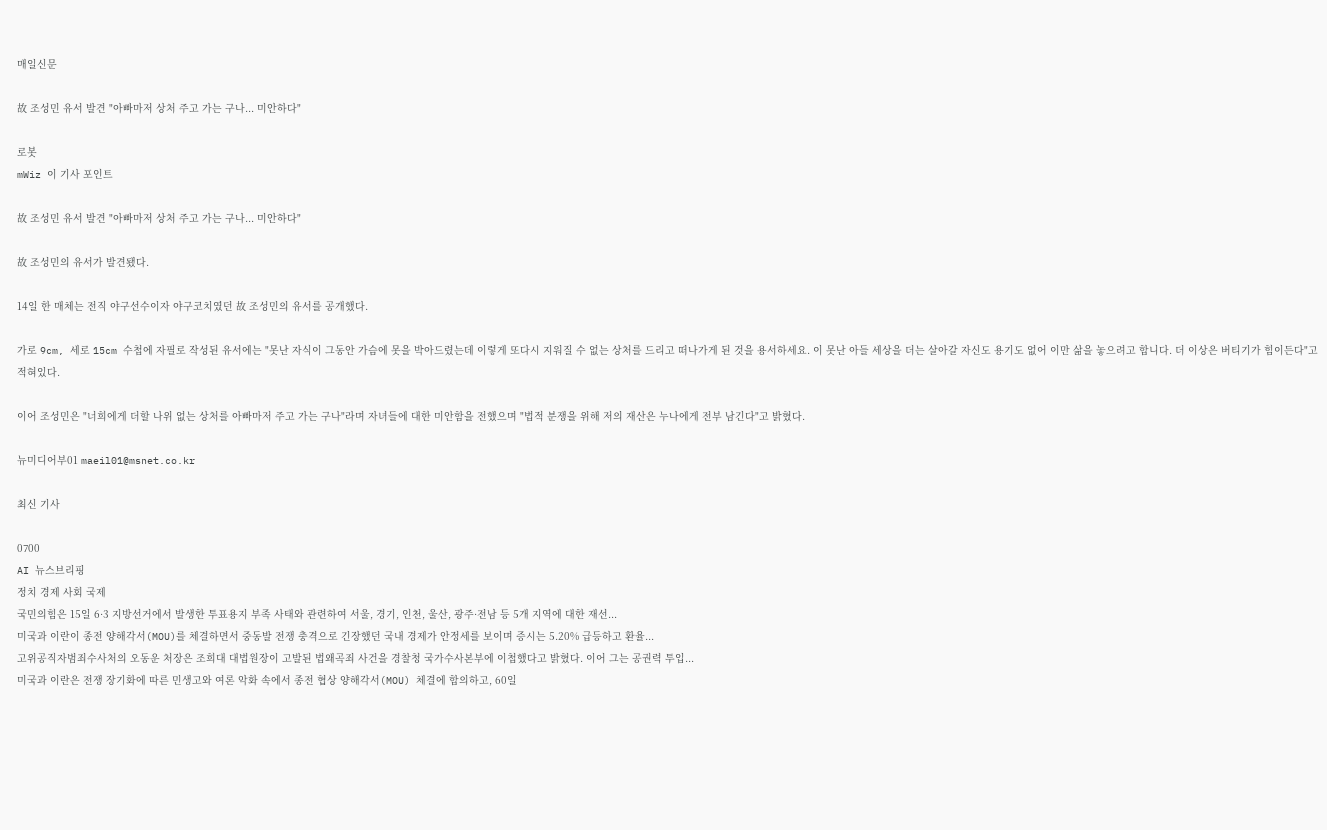매일신문

故 조성민 유서 발견 "아빠마저 상처 주고 가는 구나... 미안하다"

로봇
mWiz 이 기사 포인트

故 조성민 유서 발견 "아빠마저 상처 주고 가는 구나... 미안하다"

故 조성민의 유서가 발견됐다.

14일 한 매체는 전직 야구선수이자 야구코치였던 故 조성민의 유서를 공개했다.

가로 9cm, 세로 15cm 수첩에 자필로 작성된 유서에는 "못난 자식이 그동안 가슴에 못을 박아드렸는데 이렇게 또다시 지워질 수 없는 상처를 드리고 떠나가게 된 것을 용서하세요. 이 못난 아들 세상을 더는 살아갈 자신도 용기도 없어 이만 삶을 놓으려고 합니다. 더 이상은 버티기가 힘이든다"고 적혀있다.

이어 조성민은 "너희에게 더할 나위 없는 상처를 아빠마저 주고 가는 구나"라며 자녀들에 대한 미안함을 전했으며 "법적 분쟁을 위해 저의 재산은 누나에게 전부 남긴다"고 밝혔다.

뉴미디어부01 maeil01@msnet.co.kr

최신 기사

0700
AI 뉴스브리핑
정치 경제 사회 국제
국민의힘은 15일 6·3 지방선거에서 발생한 투표용지 부족 사태와 관련하여 서울, 경기, 인천, 울산, 광주·전남 등 5개 지역에 대한 재선...
미국과 이란이 종전 양해각서(MOU)를 체결하면서 중동발 전쟁 충격으로 긴장했던 국내 경제가 안정세를 보이며 증시는 5.20% 급등하고 환율...
고위공직자범죄수사처의 오동운 처장은 조희대 대법원장이 고발된 법왜곡죄 사건을 경찰청 국가수사본부에 이첩했다고 밝혔다. 이어 그는 공권력 투입...
미국과 이란은 전쟁 장기화에 따른 민생고와 여론 악화 속에서 종전 협상 양해각서(MOU) 체결에 합의하고, 60일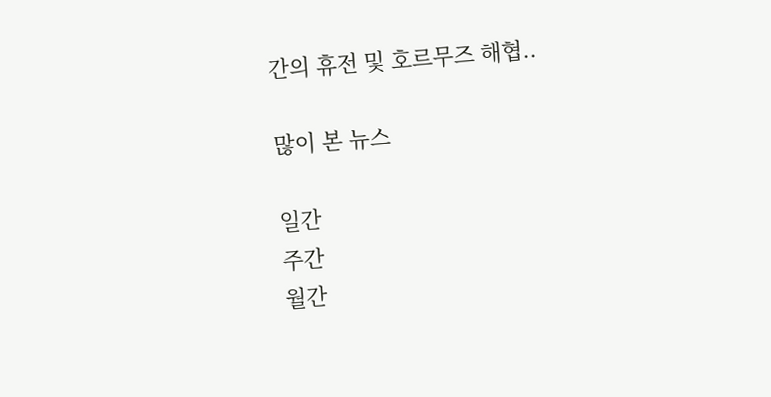간의 휴전 및 호르무즈 해협..

많이 본 뉴스

일간
주간
월간